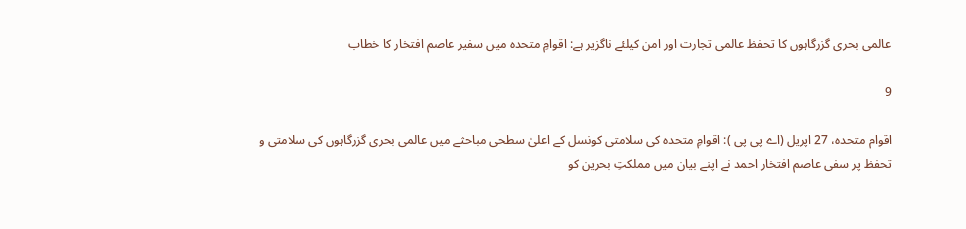عالمی بحری گزرگاہوں کا تحفظ عالمی تجارت اور امن کیلئے ناگزیر ہے: اقوامِ متحدہ میں سفیر عاصم افتخار کا خطاب

9

اقوام متحدہ، 27 اپریل (اے پی پی ): اقوامِ متحدہ کی سلامتی کونسل کے اعلیٰ سطحی مباحثے میں عالمی بحری گزرگاہوں کی سلامتی و تحفظ پر سفی عاصم افتخار احمد نے اپنے بیان میں مملکتِ بحرین کو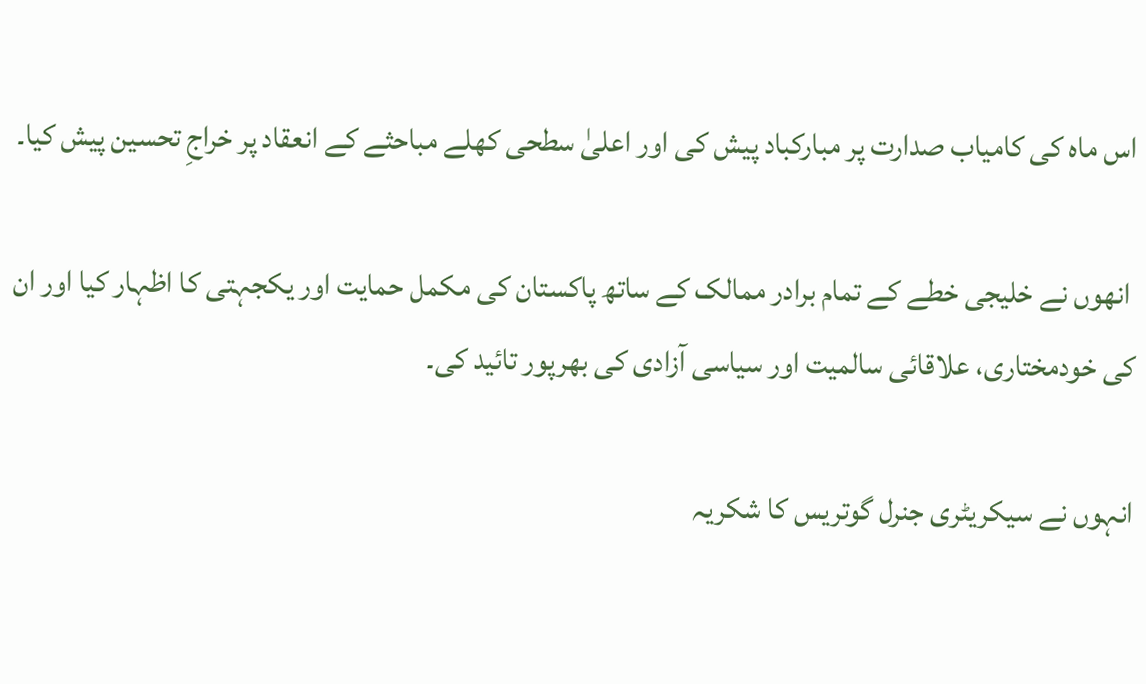اس ماہ کی کامیاب صدارت پر مبارکباد پیش کی اور اعلیٰ سطحی کھلے مباحثے کے انعقاد پر خراجِ تحسین پیش کیا۔

 انھوں نے خلیجی خطے کے تمام برادر ممالک کے ساتھ پاکستان کی مکمل حمایت اور یکجہتی کا اظہار کیا اور ان کی خودمختاری، علاقائی سالمیت اور سیاسی آزادی کی بھرپور تائید کی۔

انہوں نے سیکریٹری جنرل گوتریس کا شکریہ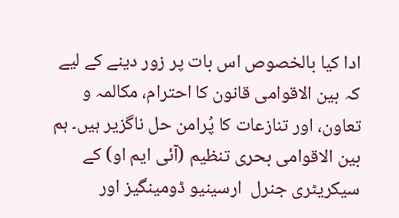ادا کیا بالخصوص اس بات پر زور دینے کے لیے کہ بین الاقوامی قانون کا احترام، مکالمہ و تعاون، اور تنازعات کا پُرامن حل ناگزیر ہیں۔ ہم بین الاقوامی بحری تنظیم (آئی ایم او) کے سیکریٹری جنرل  ارسینیو ڈومینگیز اور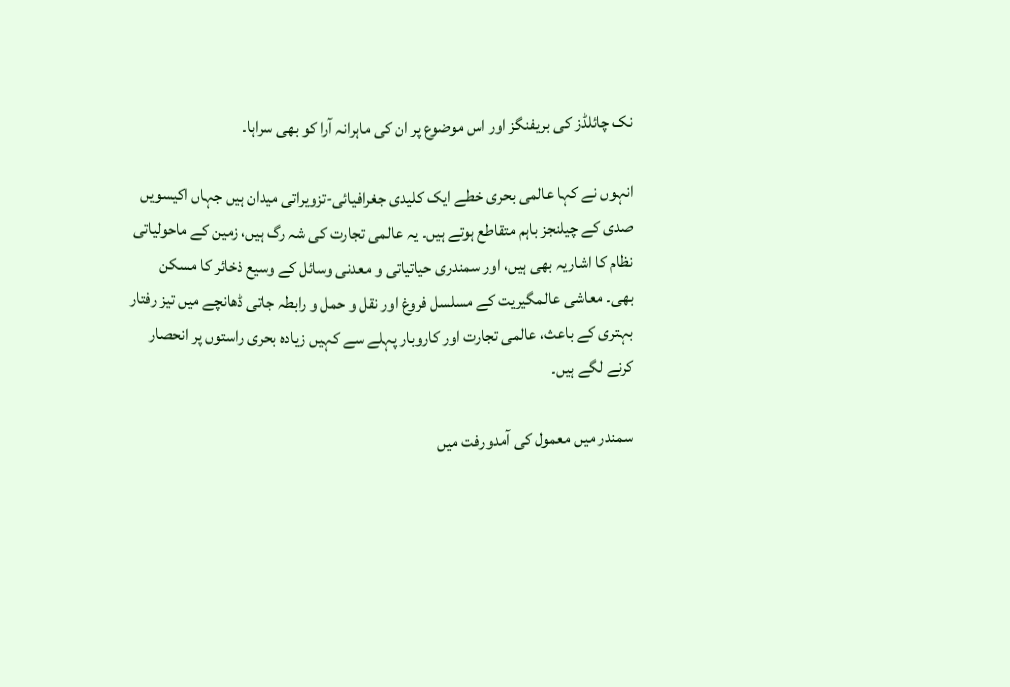نک چائلڈز کی بریفنگز اور اس موضوع پر ان کی ماہرانہ آرا کو بھی سراہا۔

انہوں نے کہا عالمی بحری خطے ایک کلیدی جغرافیائی-تزویراتی میدان ہیں جہاں اکیسویں صدی کے چیلنجز باہم متقاطع ہوتے ہیں۔ یہ عالمی تجارت کی شہ رگ ہیں، زمین کے ماحولیاتی نظام کا اشاریہ بھی ہیں، اور سمندری حیاتیاتی و معدنی وسائل کے وسیع ذخائر کا مسکن بھی۔ معاشی عالمگیریت کے مسلسل فروغ اور نقل و حمل و رابطہ جاتی ڈھانچے میں تیز رفتار بہتری کے باعث، عالمی تجارت اور کاروبار پہلے سے کہیں زیادہ بحری راستوں پر انحصار کرنے لگے ہیں۔

سمندر میں معمول کی آمدورفت میں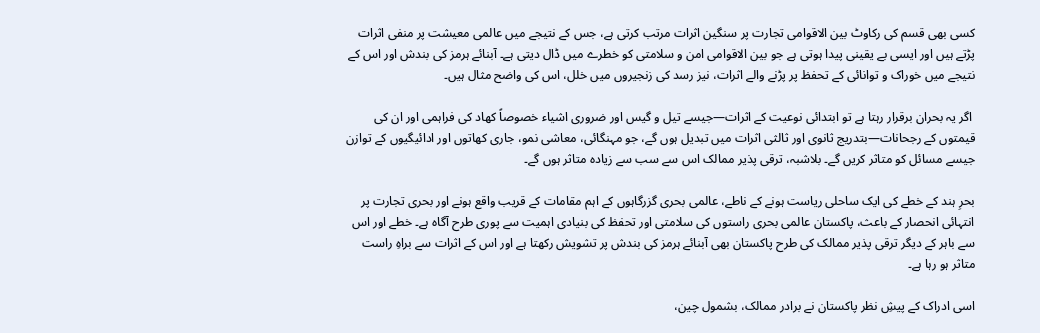کسی بھی قسم کی رکاوٹ بین الاقوامی تجارت پر سنگین اثرات مرتب کرتی ہے، جس کے نتیجے میں عالمی معیشت پر منفی اثرات پڑتے ہیں اور ایسی بے یقینی پیدا ہوتی ہے جو بین الاقوامی امن و سلامتی کو خطرے میں ڈال دیتی ہے۔ آبنائے ہرمز کی بندش اور اس کے نتیجے میں خوراک و توانائی کے تحفظ پر پڑنے والے اثرات، نیز رسد کی زنجیروں میں خلل، اس کی واضح مثال ہیں۔

 اگر یہ بحران برقرار رہتا ہے تو ابتدائی نوعیت کے اثرات—جیسے تیل و گیس اور ضروری اشیاء خصوصاً کھاد کی فراہمی اور ان کی قیمتوں کے رجحانات—بتدریج ثانوی اور ثالثی اثرات میں تبدیل ہوں گے، جو مہنگائی، معاشی نمو، جاری کھاتوں اور ادائیگیوں کے توازن جیسے مسائل کو متاثر کریں گے۔ بلاشبہ، ترقی پذیر ممالک اس سے سب سے زیادہ متاثر ہوں گے۔

بحرِ ہند کے خطے کی ایک ساحلی ریاست ہونے کے ناطے، عالمی بحری گزرگاہوں کے اہم مقامات کے قریب واقع ہونے اور بحری تجارت پر انتہائی انحصار کے باعث، پاکستان عالمی بحری راستوں کی سلامتی اور تحفظ کی بنیادی اہمیت سے پوری طرح آگاہ ہے۔ خطے اور اس سے باہر کے دیگر ترقی پذیر ممالک کی طرح پاکستان بھی آبنائے ہرمز کی بندش پر تشویش رکھتا ہے اور اس کے اثرات سے براہِ راست متاثر ہو رہا ہے۔

اسی ادراک کے پیشِ نظر پاکستان نے برادر ممالک، بشمول چین،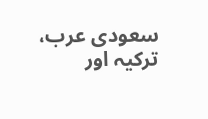سعودی عرب، ترکیہ اور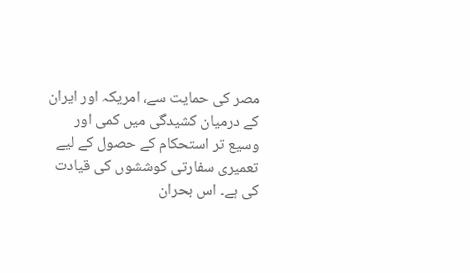مصر کی حمایت سے، امریکہ اور ایران کے درمیان کشیدگی میں کمی اور وسیع تر استحکام کے حصول کے لیے تعمیری سفارتی کوششوں کی قیادت کی ہے۔ اس بحران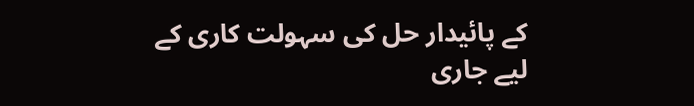کے پائیدار حل کی سہولت کاری کے لیے جاری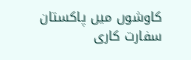کاوشوں میں پاکستان سفارت کاری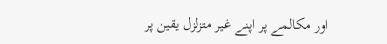اور مکالمے پر اپنے غیر متزلزل یقین پر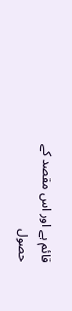قائم ہے اور اس مقصد کے حصول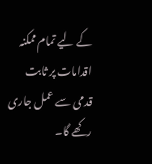کے لیے تمام ممکنہ اقدامات پر ثابت قدمی سے عمل جاری رکھے گا۔